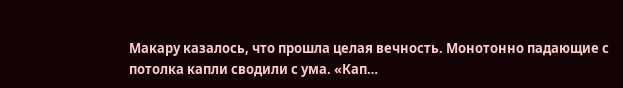Макару казалось, что прошла целая вечность. Монотонно падающие с потолка капли сводили с ума. «Кап…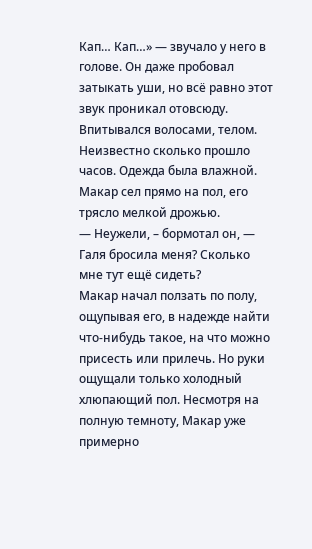Кап… Кап…» — звучало у него в голове. Он даже пробовал затыкать уши, но всё равно этот звук проникал отовсюду. Впитывался волосами, телом.
Неизвестно сколько прошло часов. Одежда была влажной. Макар сел прямо на пол, его трясло мелкой дрожью.
— Неужели, – бормотал он, — Галя бросила меня? Сколько мне тут ещё сидеть?
Макар начал ползать по полу, ощупывая его, в надежде найти что-нибудь такое, на что можно присесть или прилечь. Но руки ощущали только холодный хлюпающий пол. Несмотря на полную темноту, Макар уже примерно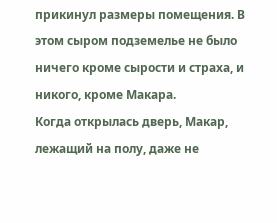прикинул размеры помещения. В этом сыром подземелье не было ничего кроме сырости и страха, и никого, кроме Макара.
Когда открылась дверь, Макар, лежащий на полу, даже не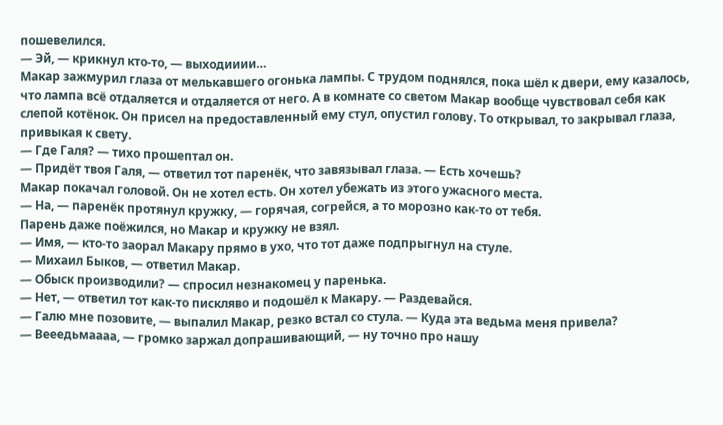пошевелился.
— Эй, — крикнул кто-то, — выходииии…
Макар зажмурил глаза от мелькавшего огонька лампы. С трудом поднялся, пока шёл к двери, ему казалось, что лампа всё отдаляется и отдаляется от него. А в комнате со светом Макар вообще чувствовал себя как слепой котёнок. Он присел на предоставленный ему стул, опустил голову. То открывал, то закрывал глаза, привыкая к свету.
— Где Галя? — тихо прошептал он.
— Придёт твоя Галя, — ответил тот паренёк, что завязывал глаза. — Есть хочешь?
Макар покачал головой. Он не хотел есть. Он хотел убежать из этого ужасного места.
— На, — паренёк протянул кружку, — горячая, согрейся, а то морозно как-то от тебя.
Парень даже поёжился, но Макар и кружку не взял.
— Имя, — кто-то заорал Макару прямо в ухо, что тот даже подпрыгнул на стуле.
— Михаил Быков, — ответил Макар.
— Обыск производили? — спросил незнакомец у паренька.
— Нет, — ответил тот как-то пискляво и подошёл к Макару. — Раздевайся.
— Галю мне позовите, — выпалил Макар, резко встал со стула. — Куда эта ведьма меня привела?
— Вееедьмаааа, — громко заржал допрашивающий, — ну точно про нашу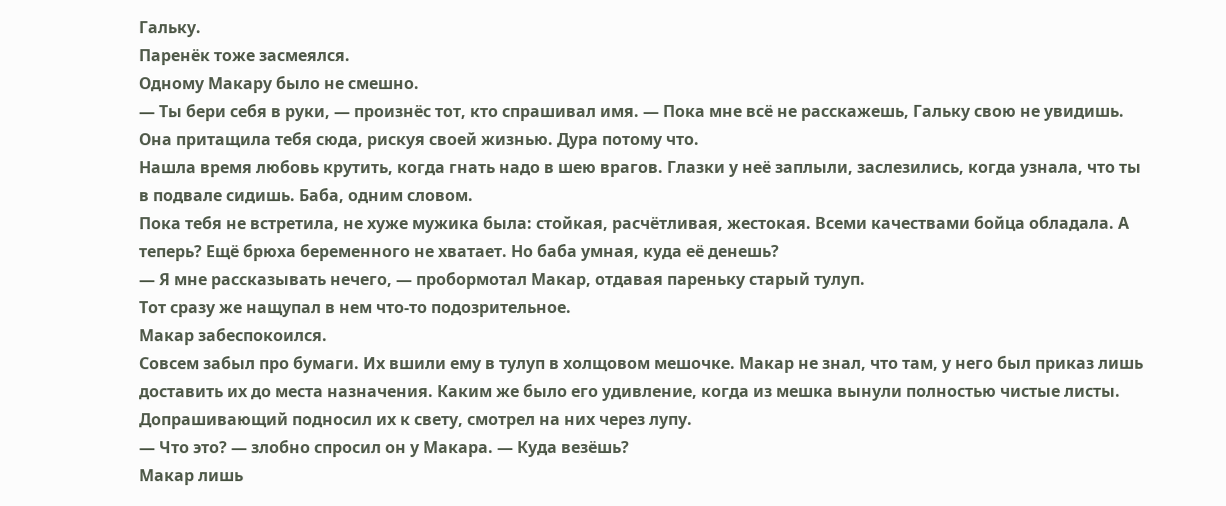Гальку.
Паренёк тоже засмеялся.
Одному Макару было не смешно.
— Ты бери себя в руки, — произнёс тот, кто спрашивал имя. — Пока мне всё не расскажешь, Гальку свою не увидишь. Она притащила тебя сюда, рискуя своей жизнью. Дура потому что.
Нашла время любовь крутить, когда гнать надо в шею врагов. Глазки у неё заплыли, заслезились, когда узнала, что ты в подвале сидишь. Баба, одним словом.
Пока тебя не встретила, не хуже мужика была: стойкая, расчётливая, жестокая. Всеми качествами бойца обладала. А теперь? Ещё брюха беременного не хватает. Но баба умная, куда её денешь?
— Я мне рассказывать нечего, — пробормотал Макар, отдавая пареньку старый тулуп.
Тот сразу же нащупал в нем что-то подозрительное.
Макар забеспокоился.
Совсем забыл про бумаги. Их вшили ему в тулуп в холщовом мешочке. Макар не знал, что там, у него был приказ лишь доставить их до места назначения. Каким же было его удивление, когда из мешка вынули полностью чистые листы.
Допрашивающий подносил их к свету, смотрел на них через лупу.
— Что это? — злобно спросил он у Макара. — Куда везёшь?
Макар лишь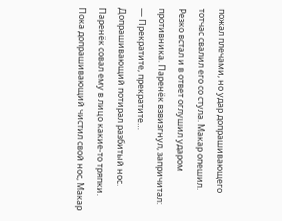пожал плечами, но удар допрашивающего тотчас свалил его со стула. Макар опешил. Резко встал и в ответ оглушил ударом противника. Паренёк взвизгнул, запричитал:
— Прекратите, прекратите…
Допрашивающий потирал разбитый нос. Паренёк совал ему в лицо какие-то тряпки.
Пока допрашивающий чистил свой нос, Макар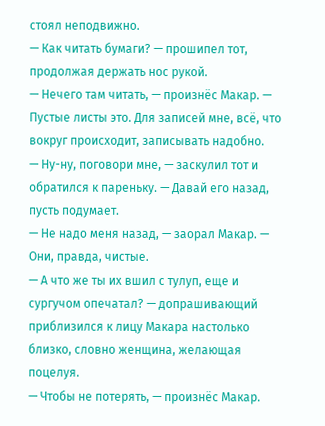стоял неподвижно.
— Как читать бумаги? — прошипел тот, продолжая держать нос рукой.
— Нечего там читать, — произнёс Макар. — Пустые листы это. Для записей мне, всё, что вокруг происходит, записывать надобно.
— Ну-ну, поговори мне, — заскулил тот и обратился к пареньку. — Давай его назад, пусть подумает.
— Не надо меня назад, — заорал Макар. — Они, правда, чистые.
— А что же ты их вшил с тулуп, еще и сургучом опечатал? — допрашивающий приблизился к лицу Макара настолько близко, словно женщина, желающая поцелуя.
— Чтобы не потерять, — произнёс Макар.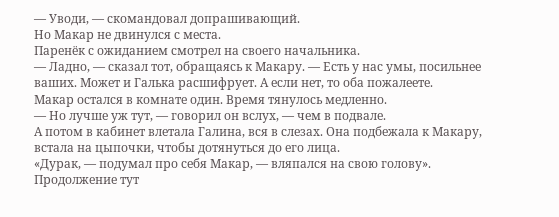— Уводи, — скомандовал допрашивающий.
Но Макар не двинулся с места.
Паренёк с ожиданием смотрел на своего начальника.
— Ладно, — сказал тот, обращаясь к Макару. — Есть у нас умы, посильнее ваших. Может и Галька расшифрует. А если нет, то оба пожалеете.
Макар остался в комнате один. Время тянулось медленно.
— Но лучше уж тут, — говорил он вслух, — чем в подвале.
А потом в кабинет влетала Галина, вся в слезах. Она подбежала к Макару, встала на цыпочки, чтобы дотянуться до его лица.
«Дурак, — подумал про себя Макар, — вляпался на свою голову».
Продолжение тут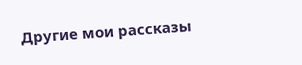Другие мои рассказы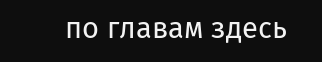по главам здесь